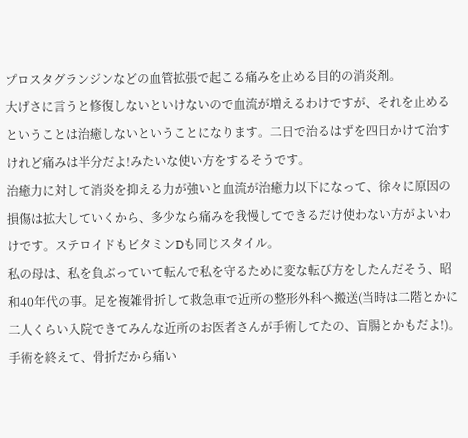プロスタグランジンなどの血管拡張で起こる痛みを止める目的の消炎剤。
大げさに言うと修復しないといけないので血流が増えるわけですが、それを止めるということは治癒しないということになります。二日で治るはずを四日かけて治すけれど痛みは半分だよ!みたいな使い方をするそうです。
治癒力に対して消炎を抑える力が強いと血流が治癒力以下になって、徐々に原因の損傷は拡大していくから、多少なら痛みを我慢してできるだけ使わない方がよいわけです。ステロイドもビタミンDも同じスタイル。
私の母は、私を負ぶっていて転んで私を守るために変な転び方をしたんだそう、昭和40年代の事。足を複雑骨折して救急車で近所の整形外科へ搬送(当時は二階とかに二人くらい入院できてみんな近所のお医者さんが手術してたの、盲腸とかもだよ!)。手術を終えて、骨折だから痛い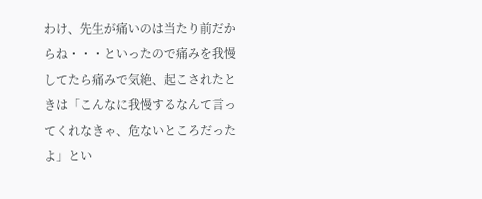わけ、先生が痛いのは当たり前だからね・・・といったので痛みを我慢してたら痛みで気絶、起こされたときは「こんなに我慢するなんて言ってくれなきゃ、危ないところだったよ」とい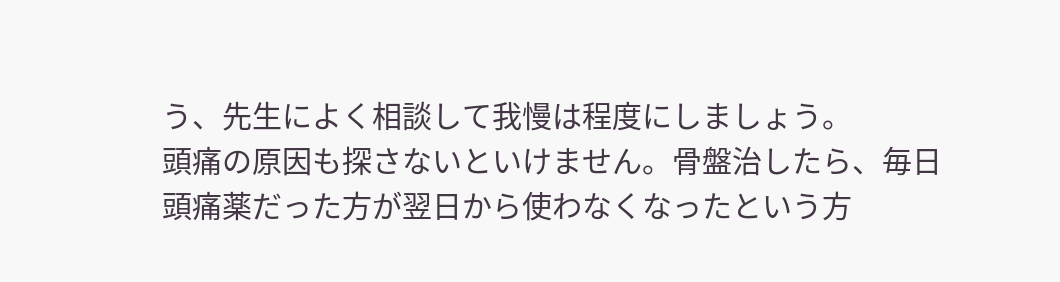う、先生によく相談して我慢は程度にしましょう。
頭痛の原因も探さないといけません。骨盤治したら、毎日頭痛薬だった方が翌日から使わなくなったという方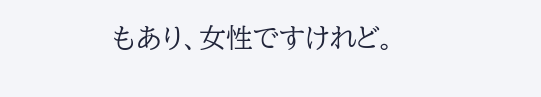もあり、女性ですけれど。